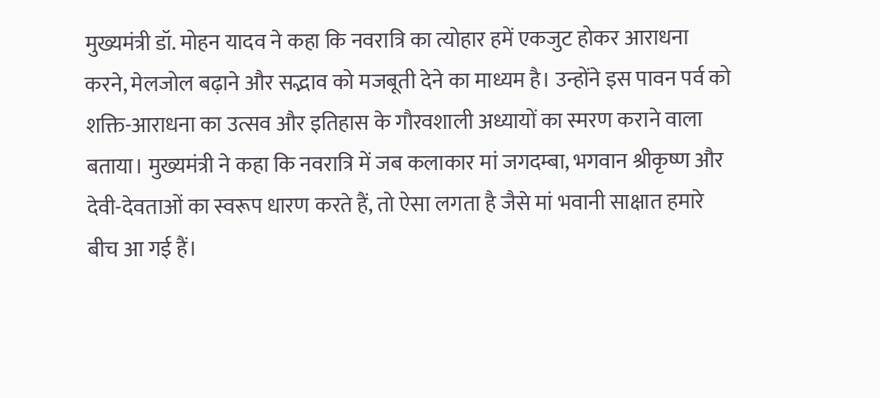मुख्यमंत्री डॉ. मोहन यादव ने कहा कि नवरात्रि का त्योहार हमें एकजुट होकर आराधना करने, मेलजोल बढ़ाने और सद्भाव को मजबूती देने का माध्यम है। उन्होंने इस पावन पर्व को शक्ति-आराधना का उत्सव और इतिहास के गौरवशाली अध्यायों का स्मरण कराने वाला बताया। मुख्यमंत्री ने कहा कि नवरात्रि में जब कलाकार मां जगदम्बा, भगवान श्रीकृष्ण और देवी-देवताओं का स्वरूप धारण करते हैं, तो ऐसा लगता है जैसे मां भवानी साक्षात हमारे बीच आ गई हैं।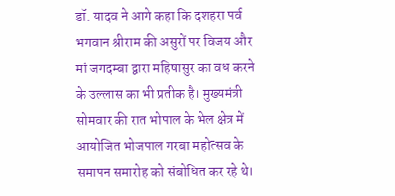डॉ. यादव ने आगे कहा कि दशहरा पर्व भगवान श्रीराम की असुरों पर विजय और मां जगदम्बा द्वारा महिषासुर का वध करने के उल्लास का भी प्रतीक है। मुख्यमंत्री सोमवार की रात भोपाल के भेल क्षेत्र में आयोजित भोजपाल गरबा महोत्सव के समापन समारोह को संबोधित कर रहे थे।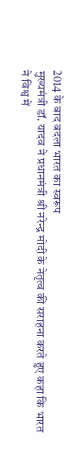2014 के बाद बदला भारत का स्वरूप
मुख्यमंत्री डॉ. यादव ने प्रधानमंत्री श्री नरेन्द्र मोदी के नेतृत्व की सराहना करते हुए कहा कि भारत ने विश्व में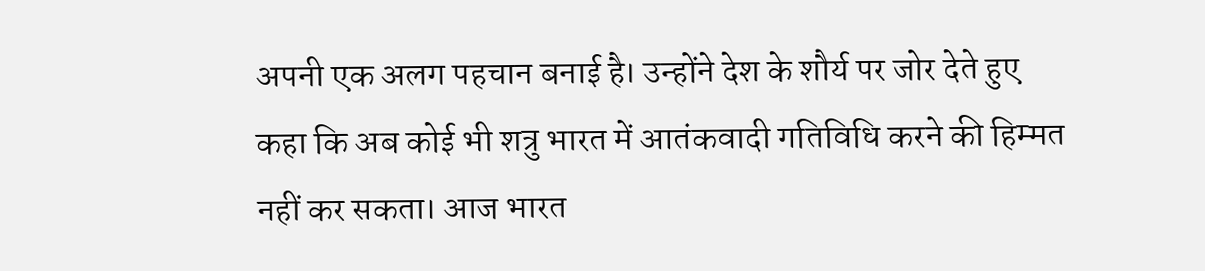अपनी एक अलग पहचान बनाई है। उन्होंने देश के शौर्य पर जोर देते हुए कहा कि अब कोई भी शत्रु भारत में आतंकवादी गतिविधि करने की हिम्मत नहीं कर सकता। आज भारत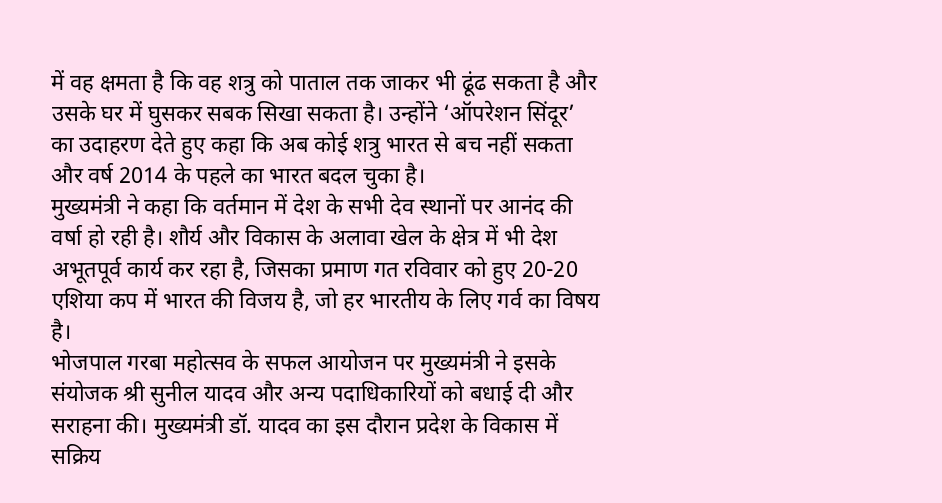में वह क्षमता है कि वह शत्रु को पाताल तक जाकर भी ढूंढ सकता है और उसके घर में घुसकर सबक सिखा सकता है। उन्होंने ‘ऑपरेशन सिंदूर’ का उदाहरण देते हुए कहा कि अब कोई शत्रु भारत से बच नहीं सकता और वर्ष 2014 के पहले का भारत बदल चुका है।
मुख्यमंत्री ने कहा कि वर्तमान में देश के सभी देव स्थानों पर आनंद की वर्षा हो रही है। शौर्य और विकास के अलावा खेल के क्षेत्र में भी देश अभूतपूर्व कार्य कर रहा है, जिसका प्रमाण गत रविवार को हुए 20-20 एशिया कप में भारत की विजय है, जो हर भारतीय के लिए गर्व का विषय है।
भोजपाल गरबा महोत्सव के सफल आयोजन पर मुख्यमंत्री ने इसके संयोजक श्री सुनील यादव और अन्य पदाधिकारियों को बधाई दी और सराहना की। मुख्यमंत्री डॉ. यादव का इस दौरान प्रदेश के विकास में सक्रिय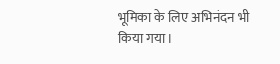भूमिका के लिए अभिनंदन भी किया गया।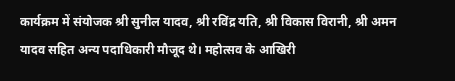कार्यक्रम में संयोजक श्री सुनील यादव, श्री रविंद्र यति, श्री विकास विरानी, श्री अमन यादव सहित अन्य पदाधिकारी मौजूद थे। महोत्सव के आखिरी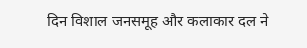दिन विशाल जनसमूह और कलाकार दल ने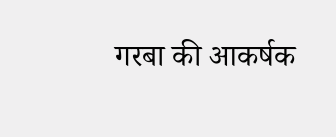गरबा की आकर्षक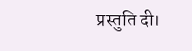प्रस्तुति दी।